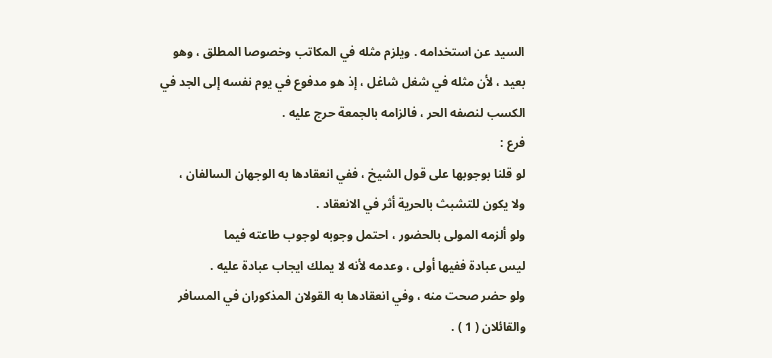السيد عن استخدامه . ويلزم مثله في المكاتب وخصوصا المطلق ، وهو
بعيد ، لأن مثله في شغل شاغل ، إذ هو مدفوع في يوم نفسه إلى الجد في
الكسب لنصفه الحر ، فالزامه بالجمعة حرج عليه .
فرع :
لو قلنا بوجوبها على قول الشيخ ، ففي انعقادها به الوجهان السالفان ،
ولا يكون للتشبث بالحرية أثر في الانعقاد .
ولو ألزمه المولى بالحضور ، احتمل وجوبه لوجوب طاعته فيما
ليس عبادة ففيها أولى ، وعدمه لأنه لا يملك ايجاب عبادة عليه .
ولو حضر صحت منه ، وفي انعقادها به القولان المذكوران في المسافر
والقائلان ( 1 ) .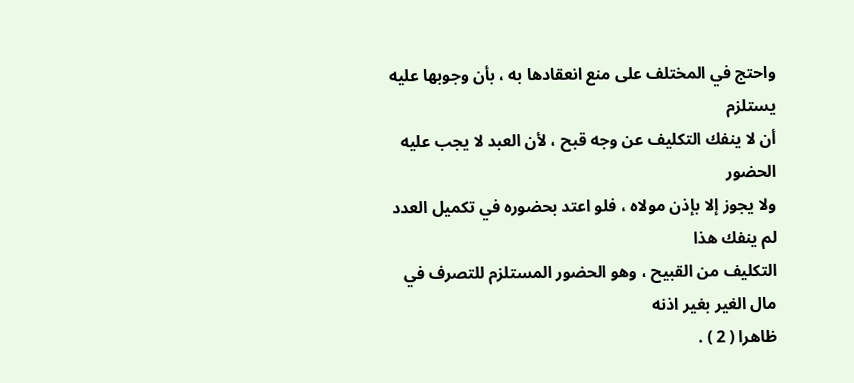واحتج في المختلف على منع انعقادها به ، بأن وجوبها عليه يستلزم
أن لا ينفك التكليف عن وجه قبح ، لأن العبد لا يجب عليه الحضور
ولا يجوز إلا بإذن مولاه ، فلو اعتد بحضوره في تكميل العدد لم ينفك هذا
التكليف من القبيح ، وهو الحضور المستلزم للتصرف في مال الغير بغير اذنه
ظاهرا ( 2 ) .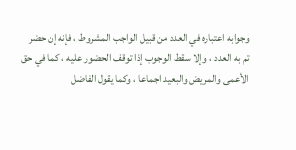وجوابه اعتباره في العدد من قبيل الواجب المشروط ، فإنه إن حضر
تم به العدد ، وإلا سقط الوجوب إذا توقف الحضور عليه ، كما في حق
الأعمى والمريض والبعيد اجماعا ، وكما يقول الفاضل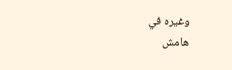وغيره في
هامش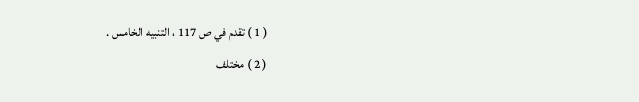( 1 ) تقدم في ص 117 ، التنبيه الخامس .
( 2 ) مختلف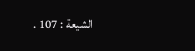الشيعة : 107 .